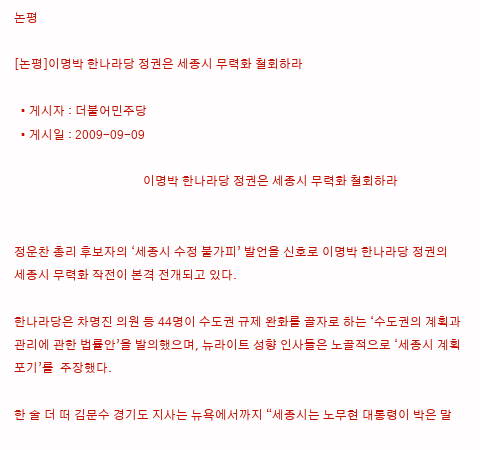논평

[논평]이명박 한나라당 정권은 세종시 무력화 철회하라

  • 게시자 : 더불어민주당
  • 게시일 : 2009-09-09

                                           이명박 한나라당 정권은 세종시 무력화 철회하라


정운찬 총리 후보자의 ‘세종시 수정 불가피’ 발언을 신호로 이명박 한나라당 정권의 세종시 무력화 작전이 본격 전개되고 있다.

한나라당은 차명진 의원 등 44명이 수도권 규제 완화를 골자로 하는 ‘수도권의 계획과 관리에 관한 법률안’을 발의했으며, 뉴라이트 성향 인사들은 노골적으로 ‘세종시 계획포기’를  주장했다.

한 술 더 떠 김문수 경기도 지사는 뉴욕에서까지 “세종시는 노무현 대통령이 박은 말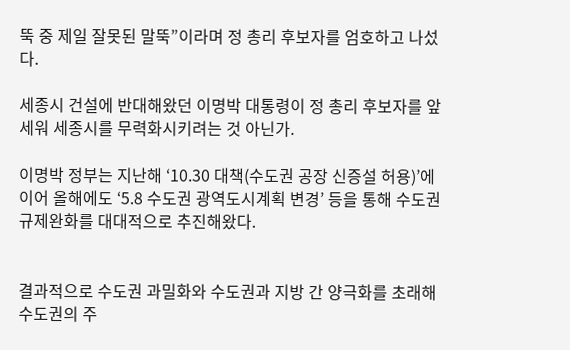뚝 중 제일 잘못된 말뚝”이라며 정 총리 후보자를 엄호하고 나섰다.

세종시 건설에 반대해왔던 이명박 대통령이 정 총리 후보자를 앞세워 세종시를 무력화시키려는 것 아닌가.

이명박 정부는 지난해 ‘10.30 대책(수도권 공장 신증설 허용)’에 이어 올해에도 ‘5.8 수도권 광역도시계획 변경’ 등을 통해 수도권 규제완화를 대대적으로 추진해왔다.


결과적으로 수도권 과밀화와 수도권과 지방 간 양극화를 초래해 수도권의 주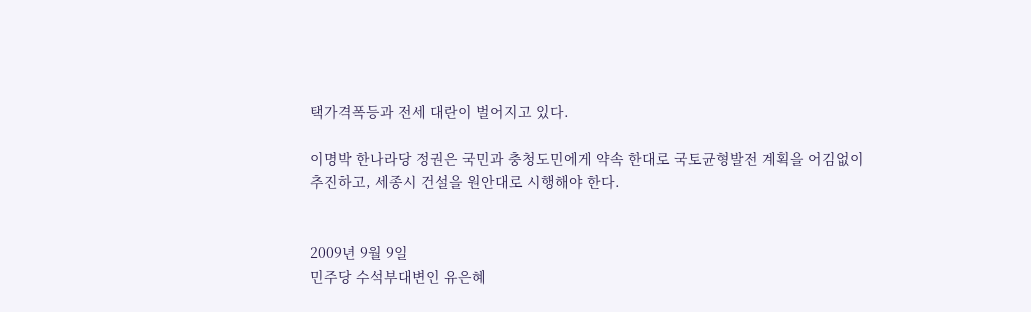택가격폭등과 전세 대란이 벌어지고 있다.

이명박 한나라당 정권은 국민과 충청도민에게 약속 한대로 국토균형발전 계획을 어김없이 추진하고, 세종시 건설을 원안대로 시행해야 한다.


2009년 9월 9일
민주당 수석부대변인 유은혜